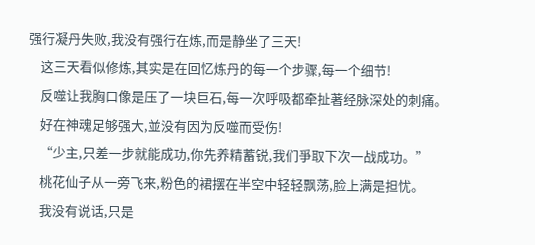强行凝丹失败,我没有强行在炼,而是静坐了三天!
    这三天看似修炼,其实是在回忆炼丹的每一个步骤,每一个细节!
    反噬让我胸口像是压了一块巨石,每一次呼吸都牵扯著经脉深处的刺痛。
    好在神魂足够强大,並没有因为反噬而受伤!
    “少主,只差一步就能成功,你先养精蓄锐,我们爭取下次一战成功。”
    桃花仙子从一旁飞来,粉色的裙摆在半空中轻轻飘荡,脸上满是担忧。
    我没有说话,只是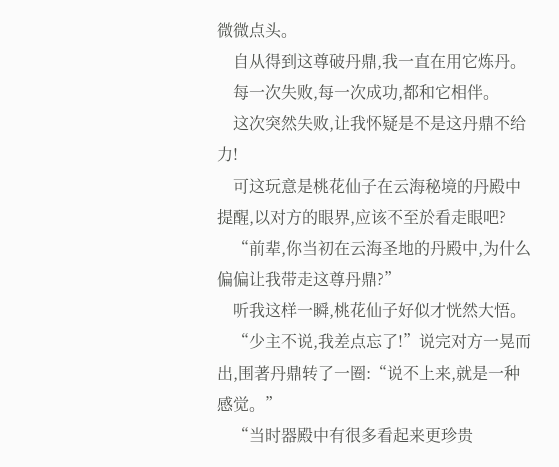微微点头。
    自从得到这尊破丹鼎,我一直在用它炼丹。
    每一次失败,每一次成功,都和它相伴。
    这次突然失败,让我怀疑是不是这丹鼎不给力!
    可这玩意是桃花仙子在云海秘境的丹殿中提醒,以对方的眼界,应该不至於看走眼吧?
    “前辈,你当初在云海圣地的丹殿中,为什么偏偏让我带走这尊丹鼎?”
    听我这样一瞬,桃花仙子好似才恍然大悟。
    “少主不说,我差点忘了!”说完对方一晃而出,围著丹鼎转了一圈:“说不上来,就是一种感觉。”
    “当时器殿中有很多看起来更珍贵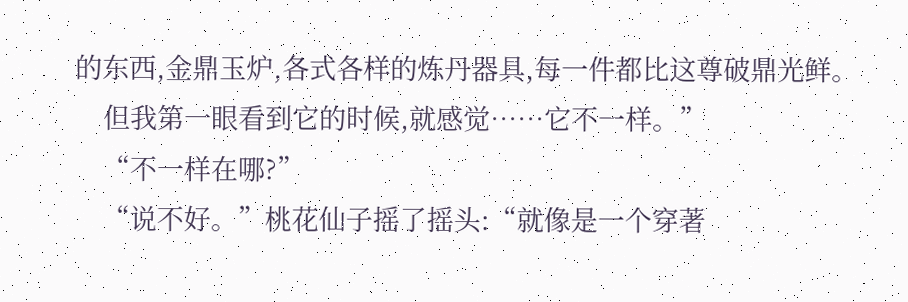的东西,金鼎玉炉,各式各样的炼丹器具,每一件都比这尊破鼎光鲜。
    但我第一眼看到它的时候,就感觉……它不一样。”
    “不一样在哪?”
    “说不好。”桃花仙子摇了摇头:“就像是一个穿著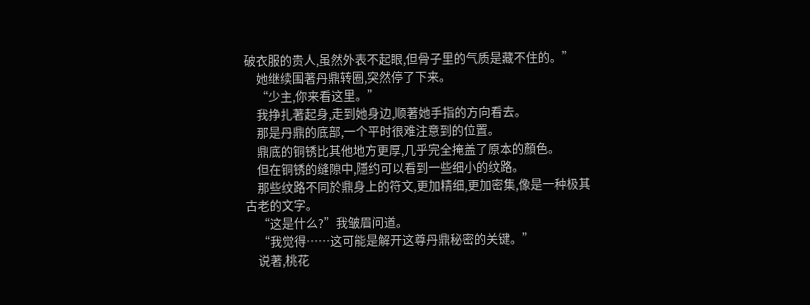破衣服的贵人,虽然外表不起眼,但骨子里的气质是藏不住的。”
    她继续围著丹鼎转圈,突然停了下来。
    “少主,你来看这里。”
    我挣扎著起身,走到她身边,顺著她手指的方向看去。
    那是丹鼎的底部,一个平时很难注意到的位置。
    鼎底的铜锈比其他地方更厚,几乎完全掩盖了原本的顏色。
    但在铜锈的缝隙中,隱约可以看到一些细小的纹路。
    那些纹路不同於鼎身上的符文,更加精细,更加密集,像是一种极其古老的文字。
    “这是什么?”我皱眉问道。
    “我觉得……这可能是解开这尊丹鼎秘密的关键。”
    说著,桃花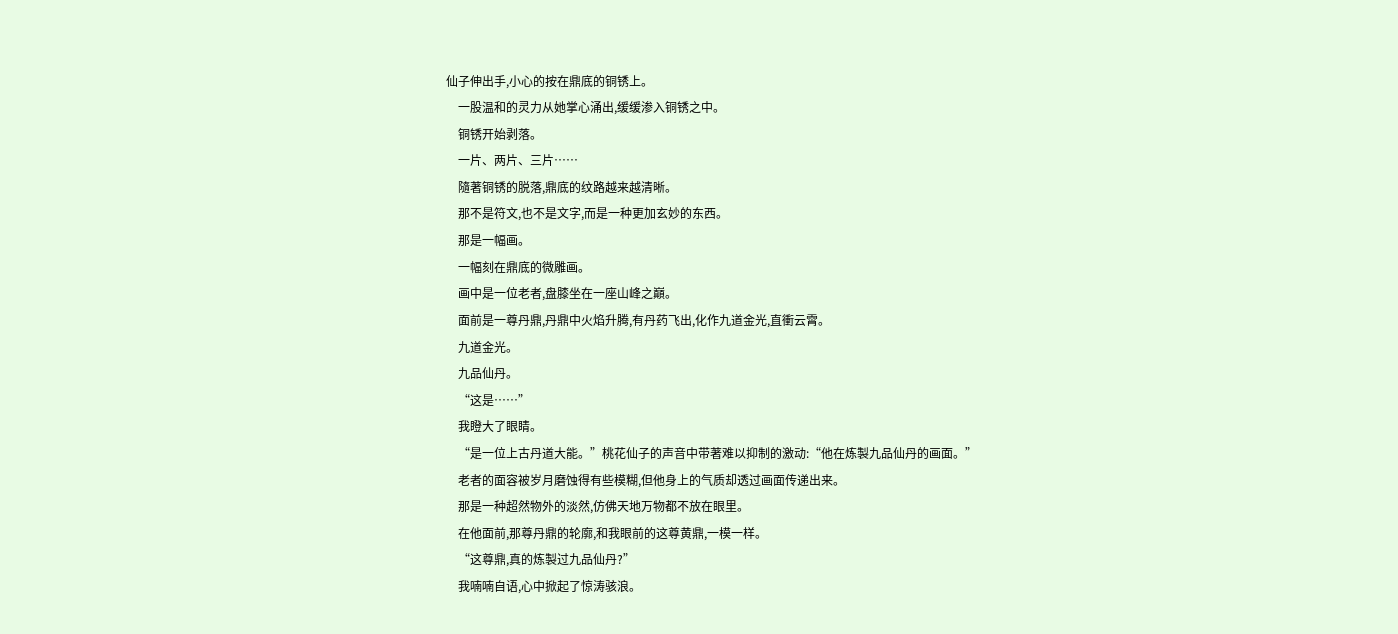仙子伸出手,小心的按在鼎底的铜锈上。
    一股温和的灵力从她掌心涌出,缓缓渗入铜锈之中。
    铜锈开始剥落。
    一片、两片、三片……
    隨著铜锈的脱落,鼎底的纹路越来越清晰。
    那不是符文,也不是文字,而是一种更加玄妙的东西。
    那是一幅画。
    一幅刻在鼎底的微雕画。
    画中是一位老者,盘膝坐在一座山峰之巔。
    面前是一尊丹鼎,丹鼎中火焰升腾,有丹药飞出,化作九道金光,直衝云霄。
    九道金光。
    九品仙丹。
    “这是……”
    我瞪大了眼睛。
    “是一位上古丹道大能。”桃花仙子的声音中带著难以抑制的激动:“他在炼製九品仙丹的画面。”
    老者的面容被岁月磨蚀得有些模糊,但他身上的气质却透过画面传递出来。
    那是一种超然物外的淡然,仿佛天地万物都不放在眼里。
    在他面前,那尊丹鼎的轮廓,和我眼前的这尊黄鼎,一模一样。
    “这尊鼎,真的炼製过九品仙丹?”
    我喃喃自语,心中掀起了惊涛骇浪。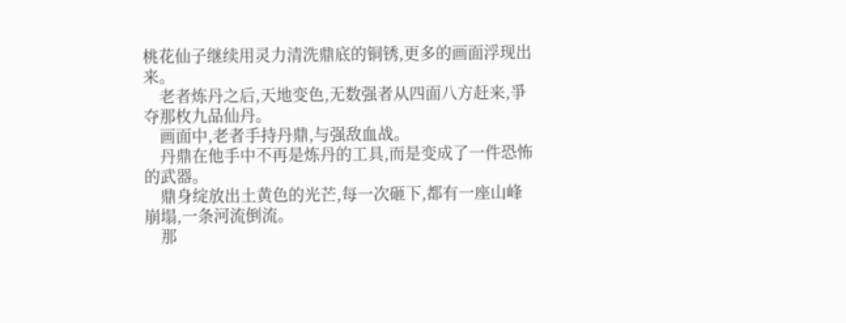桃花仙子继续用灵力清洗鼎底的铜锈,更多的画面浮现出来。
    老者炼丹之后,天地变色,无数强者从四面八方赶来,爭夺那枚九品仙丹。
    画面中,老者手持丹鼎,与强敌血战。
    丹鼎在他手中不再是炼丹的工具,而是变成了一件恐怖的武器。
    鼎身绽放出土黄色的光芒,每一次砸下,都有一座山峰崩塌,一条河流倒流。
    那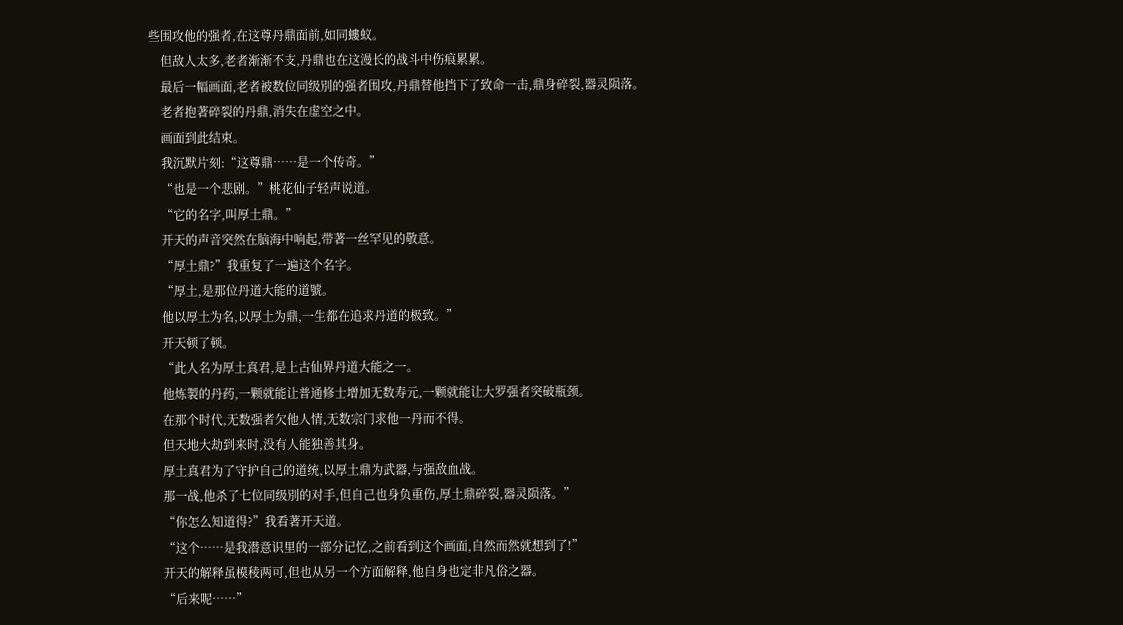些围攻他的强者,在这尊丹鼎面前,如同螻蚁。
    但敌人太多,老者渐渐不支,丹鼎也在这漫长的战斗中伤痕累累。
    最后一幅画面,老者被数位同级別的强者围攻,丹鼎替他挡下了致命一击,鼎身碎裂,器灵陨落。
    老者抱著碎裂的丹鼎,消失在虚空之中。
    画面到此结束。
    我沉默片刻:“这尊鼎……是一个传奇。”
    “也是一个悲剧。”桃花仙子轻声说道。
    “它的名字,叫厚土鼎。”
    开天的声音突然在脑海中响起,带著一丝罕见的敬意。
    “厚土鼎?”我重复了一遍这个名字。
    “厚土,是那位丹道大能的道號。
    他以厚土为名,以厚土为鼎,一生都在追求丹道的极致。”
    开天顿了顿。
    “此人名为厚土真君,是上古仙界丹道大能之一。
    他炼製的丹药,一颗就能让普通修士增加无数寿元,一颗就能让大罗强者突破瓶颈。
    在那个时代,无数强者欠他人情,无数宗门求他一丹而不得。
    但天地大劫到来时,没有人能独善其身。
    厚土真君为了守护自己的道统,以厚土鼎为武器,与强敌血战。
    那一战,他杀了七位同级別的对手,但自己也身负重伤,厚土鼎碎裂,器灵陨落。”
    “你怎么知道得?”我看著开天道。
    “这个……是我潜意识里的一部分记忆,之前看到这个画面,自然而然就想到了!”
    开天的解释虽模稜两可,但也从另一个方面解释,他自身也定非凡俗之器。
    “后来呢……”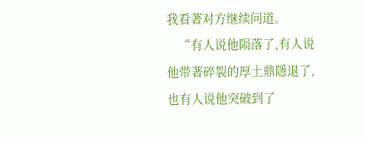我看著对方继续问道。
    “有人说他陨落了,有人说他带著碎裂的厚土鼎隱退了,也有人说他突破到了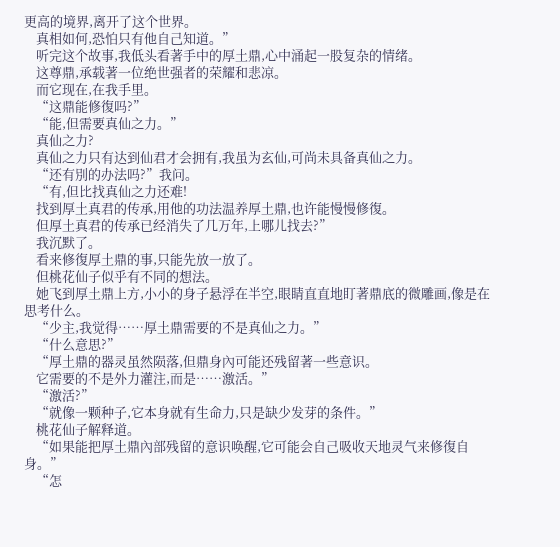更高的境界,离开了这个世界。
    真相如何,恐怕只有他自己知道。”
    听完这个故事,我低头看著手中的厚土鼎,心中涌起一股复杂的情绪。
    这尊鼎,承载著一位绝世强者的荣耀和悲凉。
    而它现在,在我手里。
    “这鼎能修復吗?”
    “能,但需要真仙之力。”
    真仙之力?
    真仙之力只有达到仙君才会拥有,我虽为玄仙,可尚未具备真仙之力。
    “还有別的办法吗?”我问。
    “有,但比找真仙之力还难!
    找到厚土真君的传承,用他的功法温养厚土鼎,也许能慢慢修復。
    但厚土真君的传承已经消失了几万年,上哪儿找去?”
    我沉默了。
    看来修復厚土鼎的事,只能先放一放了。
    但桃花仙子似乎有不同的想法。
    她飞到厚土鼎上方,小小的身子悬浮在半空,眼睛直直地盯著鼎底的微雕画,像是在思考什么。
    “少主,我觉得……厚土鼎需要的不是真仙之力。”
    “什么意思?”
    “厚土鼎的器灵虽然陨落,但鼎身內可能还残留著一些意识。
    它需要的不是外力灌注,而是……激活。”
    “激活?”
    “就像一颗种子,它本身就有生命力,只是缺少发芽的条件。”
    桃花仙子解释道。
    “如果能把厚土鼎內部残留的意识唤醒,它可能会自己吸收天地灵气来修復自身。”
    “怎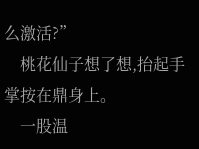么激活?”
    桃花仙子想了想,抬起手掌按在鼎身上。
    一股温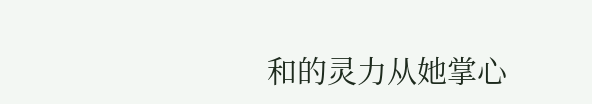和的灵力从她掌心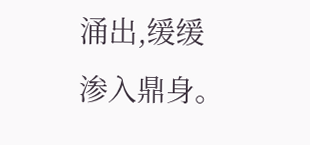涌出,缓缓渗入鼎身。